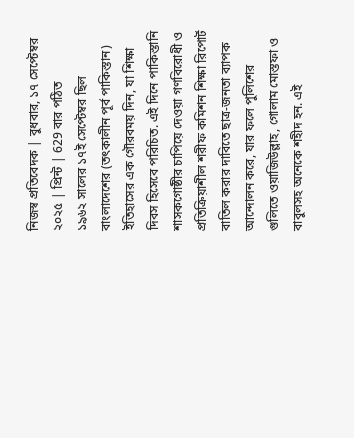নিজস্ব প্রতিবেদক | বুধবার, ১৭ সেপ্টেম্বর ২০২৫ | প্রিন্ট | 629 বার পঠিত
১৯৬২ সালের ১৭ই সেপ্টেম্বর ছিল বাংলাদেশের (তৎকালীন পূর্ব পাকিস্তান) ইতিহাসের এক গৌরবময় দিন, যা শিক্ষা দিবস হিসেবে পরিচিত. এই দিনে পাকিস্তানি শাসকগোষ্ঠীর চাপিয়ে দেওয়া গণবিরোধী ও প্রতিক্রিয়াশীল শরীফ কমিশন শিক্ষা রিপোর্ট বাতিল করার দাবিতে ছাত্র-জনতা ব্যাপক আন্দোলন করে, যার ফলে পুলিশের গুলিতে ওয়াজিউল্লাহ, গোলাম মোস্তফা ও বাবুলসহ অনেকে শহীদ হন. এই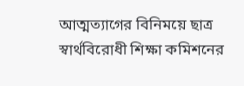আত্মত্যাগের বিনিময়ে ছাত্র স্বার্থবিরোধী শিক্ষা কমিশনের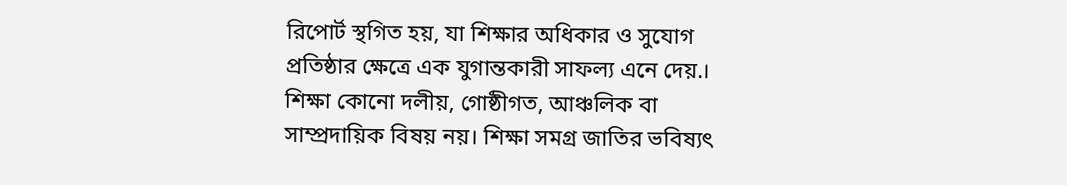রিপোর্ট স্থগিত হয়, যা শিক্ষার অধিকার ও সুযোগ প্রতিষ্ঠার ক্ষেত্রে এক যুগান্তকারী সাফল্য এনে দেয়.।
শিক্ষা কোনো দলীয়, গোষ্ঠীগত, আঞ্চলিক বা সাম্প্রদায়িক বিষয় নয়। শিক্ষা সমগ্র জাতির ভবিষ্যৎ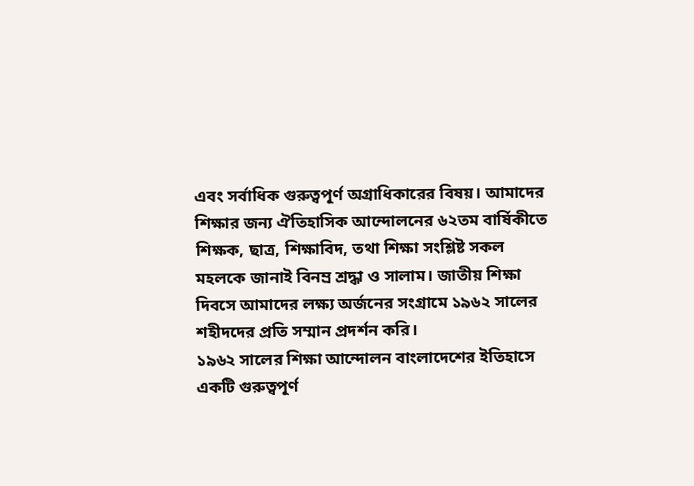এবং সর্বাধিক গুরুত্বপূর্ণ অগ্রাধিকারের বিষয়। আমাদের শিক্ষার জন্য ঐতিহাসিক আন্দোলনের ৬২তম বার্ষিকীতে শিক্ষক, ছাত্র, শিক্ষাবিদ, তথা শিক্ষা সংশ্লিষ্ট সকল মহলকে জানাই বিনম্র শ্রদ্ধা ও সালাম। জাতীয় শিক্ষা দিবসে আমাদের লক্ষ্য অর্জনের সংগ্রামে ১৯৬২ সালের শহীদদের প্রতি সম্মান প্রদর্শন করি।
১৯৬২ সালের শিক্ষা আন্দোলন বাংলাদেশের ইতিহাসে একটি গুরুত্বপূর্ণ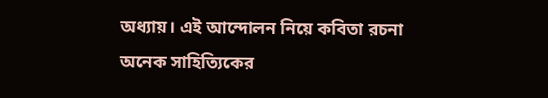অধ্যায়। এই আন্দোলন নিয়ে কবিতা রচনা অনেক সাহিত্যিকের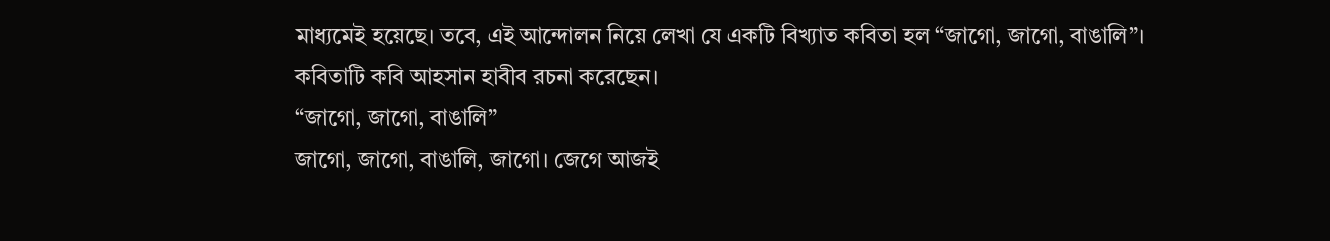মাধ্যমেই হয়েছে। তবে, এই আন্দোলন নিয়ে লেখা যে একটি বিখ্যাত কবিতা হল “জাগো, জাগো, বাঙালি”। কবিতাটি কবি আহসান হাবীব রচনা করেছেন।
“জাগো, জাগো, বাঙালি”
জাগো, জাগো, বাঙালি, জাগো। জেগে আজই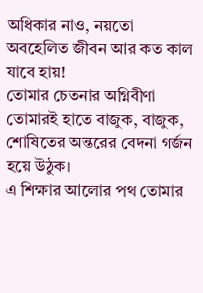অধিকার নাও, নয়তো অবহেলিত জীবন আর কত কাল যাবে হায়!
তোমার চেতনার অগ্নিবীণা তোমারই হাতে বাজুক, বাজুক, শোষিতের অন্তরের বেদনা গর্জন হয়ে উঠুক।
এ শিক্ষার আলোর পথ তোমার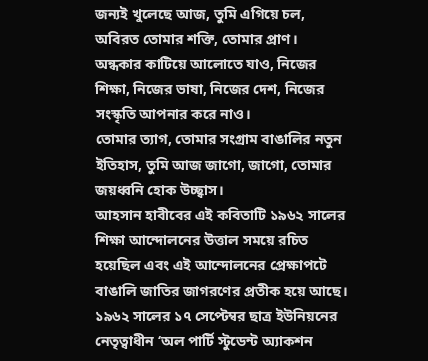জন্যই খুলেছে আজ, তুমি এগিয়ে চল, অবিরত তোমার শক্তি, তোমার প্রাণ।
অন্ধকার কাটিয়ে আলোতে যাও, নিজের শিক্ষা, নিজের ভাষা, নিজের দেশ, নিজের সংস্কৃতি আপনার করে নাও।
তোমার ত্যাগ, তোমার সংগ্রাম বাঙালির নতুন ইতিহাস, তুমি আজ জাগো, জাগো, তোমার জয়ধ্বনি হোক উচ্ছ্বাস।
আহসান হাবীবের এই কবিতাটি ১৯৬২ সালের শিক্ষা আন্দোলনের উত্তাল সময়ে রচিত হয়েছিল এবং এই আন্দোলনের প্রেক্ষাপটে বাঙালি জাতির জাগরণের প্রতীক হয়ে আছে।
১৯৬২ সালের ১৭ সেপ্টেম্বর ছাত্র ইউনিয়নের নেতৃত্বাধীন ‘অল পার্টি স্টুডেন্ট অ্যাকশন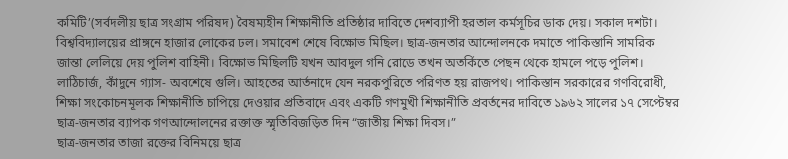কমিটি’(সর্বদলীয় ছাত্র সংগ্রাম পরিষদ) বৈষম্যহীন শিক্ষানীতি প্রতিষ্ঠার দাবিতে দেশব্যাপী হরতাল কর্মসূচির ডাক দেয়। সকাল দশটা। বিশ্ববিদ্যালয়ের প্রাঙ্গনে হাজার লোকের ঢল। সমাবেশ শেষে বিক্ষোভ মিছিল। ছাত্র-জনতার আন্দোলনকে দমাতে পাকিস্তানি সামরিক জান্তা লেলিয়ে দেয় পুলিশ বাহিনী। বিক্ষোভ মিছিলটি যখন আবদুল গনি রোডে তখন অতর্কিতে পেছন থেকে হামলে পড়ে পুলিশ। লাঠিচার্জ, কাঁদুনে গ্যাস- অবশেষে গুলি। আহতের আর্তনাদে যেন নরকপুরিতে পরিণত হয় রাজপথ। পাকিস্তান সরকারের গণবিরোধী, শিক্ষা সংকোচনমূলক শিক্ষানীতি চাপিয়ে দেওয়ার প্রতিবাদে এবং একটি গণমুখী শিক্ষানীতি প্রবর্তনের দাবিতে ১৯৬২ সালের ১৭ সেপ্টেম্বর ছাত্র-জনতার ব্যাপক গণআন্দোলনের রক্তাক্ত স্মৃতিবিজড়িত দিন “জাতীয় শিক্ষা দিবস।”
ছাত্র-জনতার তাজা রক্তের বিনিময়ে ছাত্র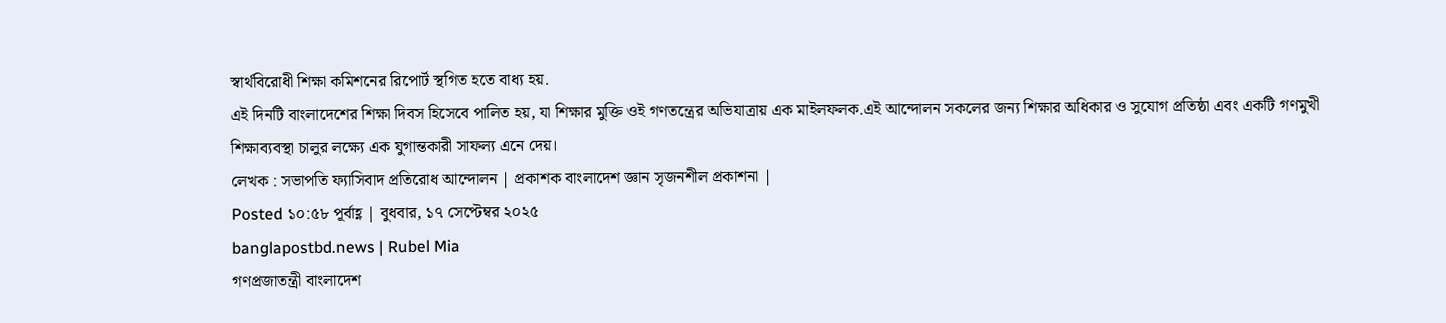স্বার্থবিরোধী শিক্ষা কমিশনের রিপোর্ট স্থগিত হতে বাধ্য হয়.
এই দিনটি বাংলাদেশের শিক্ষা দিবস হিসেবে পালিত হয়, যা শিক্ষার মুক্তি ওই গণতন্ত্রের অভিযাত্রায় এক মাইলফলক.এই আন্দোলন সকলের জন্য শিক্ষার অধিকার ও সুযোগ প্রতিষ্ঠা এবং একটি গণমুখী শিক্ষাব্যবস্থা চালুর লক্ষ্যে এক যুগান্তকারী সাফল্য এনে দেয়।
লেখক : সভাপতি ফ্যাসিবাদ প্রতিরোধ আন্দোলন | প্রকাশক বাংলাদেশ জ্ঞান সৃজনশীল প্রকাশনা |
Posted ১০:৫৮ পূর্বাহ্ণ | বুধবার, ১৭ সেপ্টেম্বর ২০২৫
banglapostbd.news | Rubel Mia
গণপ্রজাতন্ত্রী বাংলাদেশ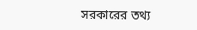সরকারের তথ্য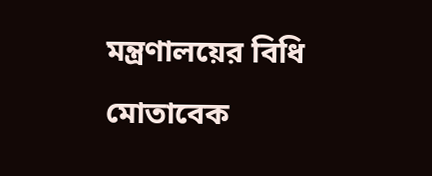মন্ত্রণালয়ের বিধি মোতাবেক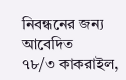নিবন্ধনের জন্য আবেদিত
৭৮/৩ কাকরাইল,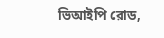ভিআইপি রোড,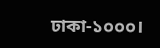ঢাকা-১০০০।